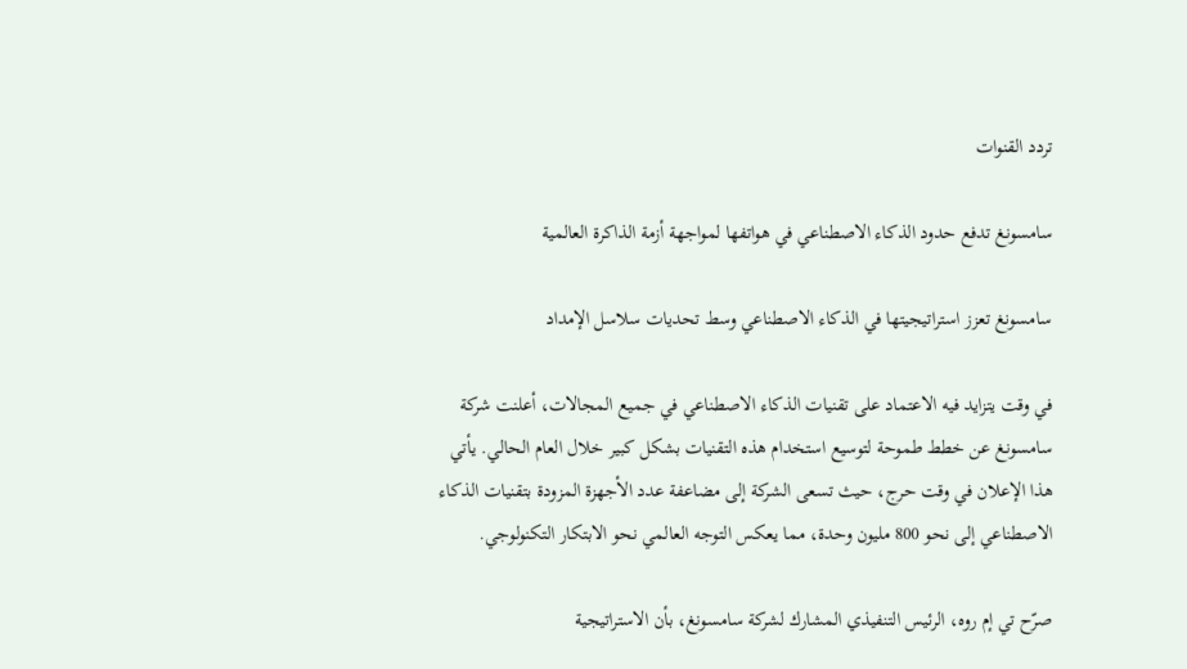تردد القنوات

سامسونغ تدفع حدود الذكاء الاصطناعي في هواتفها لمواجهة أزمة الذاكرة العالمية

سامسونغ تعزز استراتيجيتها في الذكاء الاصطناعي وسط تحديات سلاسل الإمداد

في وقت يتزايد فيه الاعتماد على تقنيات الذكاء الاصطناعي في جميع المجالات، أعلنت شركة سامسونغ عن خطط طموحة لتوسيع استخدام هذه التقنيات بشكل كبير خلال العام الحالي. يأتي هذا الإعلان في وقت حرج، حيث تسعى الشركة إلى مضاعفة عدد الأجهزة المزودة بتقنيات الذكاء الاصطناعي إلى نحو 800 مليون وحدة، مما يعكس التوجه العالمي نحو الابتكار التكنولوجي.

صرّح تي إم روه، الرئيس التنفيذي المشارك لشركة سامسونغ، بأن الاستراتيجية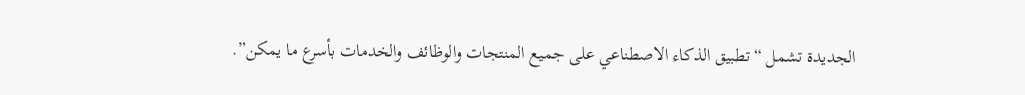الجديدة تشمل “تطبيق الذكاء الاصطناعي على جميع المنتجات والوظائف والخدمات بأسرع ما يمكن”.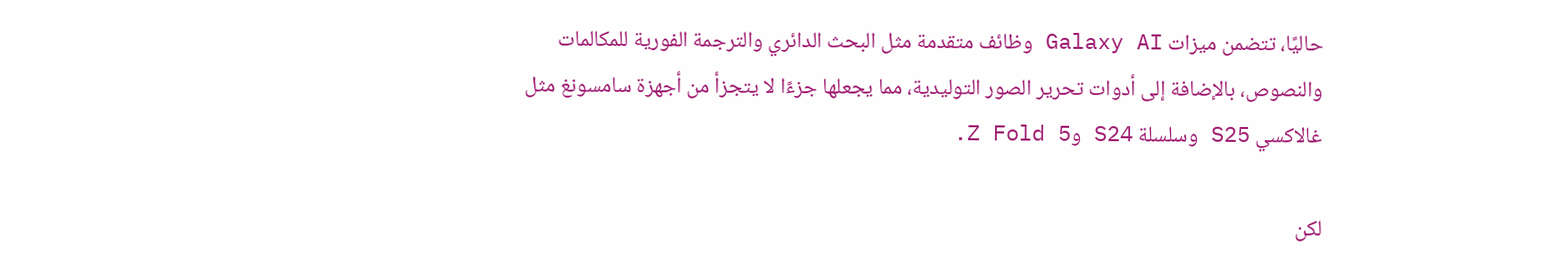حاليًا، تتضمن ميزات Galaxy AI وظائف متقدمة مثل البحث الدائري والترجمة الفورية للمكالمات والنصوص، بالإضافة إلى أدوات تحرير الصور التوليدية، مما يجعلها جزءًا لا يتجزأ من أجهزة سامسونغ مثل غالاكسي S25 وسلسلة S24 وZ Fold 5.

لكن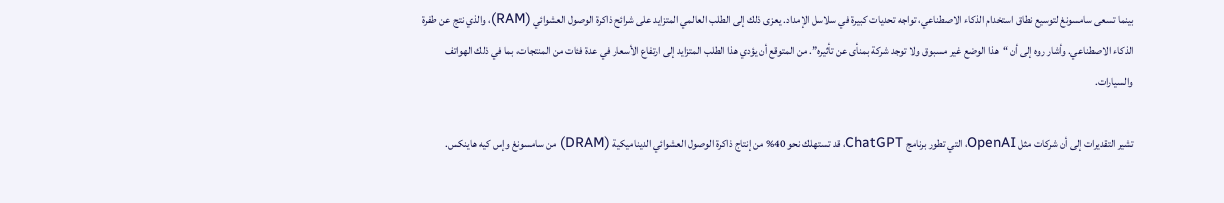بينما تسعى سامسونغ لتوسيع نطاق استخدام الذكاء الاصطناعي، تواجه تحديات كبيرة في سلاسل الإمداد. يعزى ذلك إلى الطلب العالمي المتزايد على شرائح ذاكرة الوصول العشوائي (RAM)، والذي نتج عن طفرة الذكاء الاصطناعي. وأشار روه إلى أن “هذا الوضع غير مسبوق ولا توجد شركة بمنأى عن تأثيره”. من المتوقع أن يؤدي هذا الطلب المتزايد إلى ارتفاع الأسعار في عدة فئات من المنتجات، بما في ذلك الهواتف والسيارات.

تشير التقديرات إلى أن شركات مثل OpenAI، التي تطور برنامج ChatGPT، قد تستهلك نحو 40% من إنتاج ذاكرة الوصول العشوائي الديناميكية (DRAM) من سامسونغ وإس كيه هاينكس.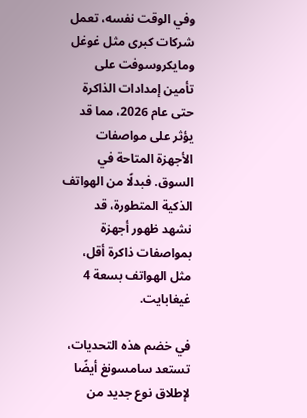وفي الوقت نفسه، تعمل شركات كبرى مثل غوغل ومايكروسوفت على تأمين إمدادات الذاكرة حتى عام 2026، مما قد يؤثر على مواصفات الأجهزة المتاحة في السوق. فبدلًا من الهواتف الذكية المتطورة، قد نشهد ظهور أجهزة بمواصفات ذاكرة أقل، مثل الهواتف بسعة 4 غيغابايت.

في خضم هذه التحديات، تستعد سامسونغ أيضًا لإطلاق نوع جديد من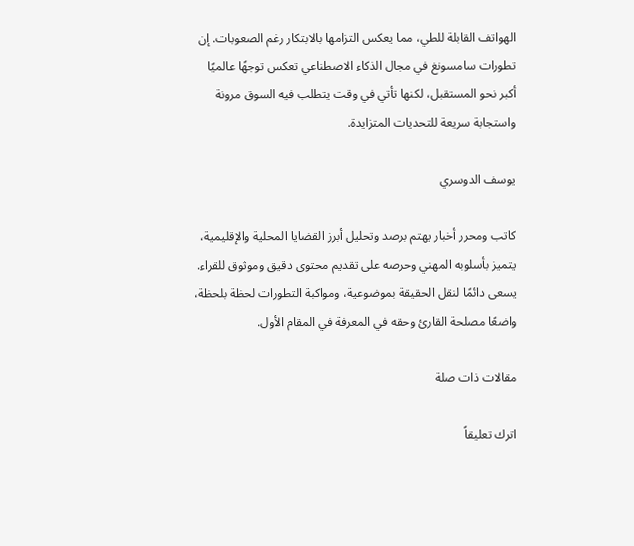الهواتف القابلة للطي، مما يعكس التزامها بالابتكار رغم الصعوبات. إن تطورات سامسونغ في مجال الذكاء الاصطناعي تعكس توجهًا عالميًا أكبر نحو المستقبل، لكنها تأتي في وقت يتطلب فيه السوق مرونة واستجابة سريعة للتحديات المتزايدة.

يوسف الدوسري

كاتب ومحرر أخبار يهتم برصد وتحليل أبرز القضايا المحلية والإقليمية، يتميز بأسلوبه المهني وحرصه على تقديم محتوى دقيق وموثوق للقراء. يسعى دائمًا لنقل الحقيقة بموضوعية، ومواكبة التطورات لحظة بلحظة، واضعًا مصلحة القارئ وحقه في المعرفة في المقام الأول.

مقالات ذات صلة

اترك تعليقاً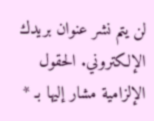لن يتم نشر عنوان بريدك الإلكتروني. الحقول الإلزامية مشار إليها بـ *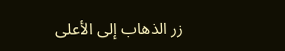زر الذهاب إلى الأعلى